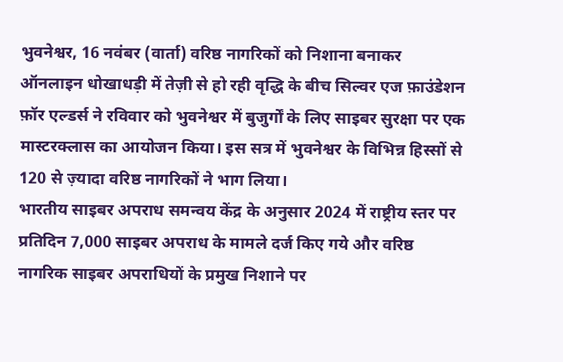भुवनेश्वर, 16 नवंबर (वार्ता) वरिष्ठ नागरिकों को निशाना बनाकर ऑनलाइन धोखाधड़ी में तेज़ी से हो रही वृद्धि के बीच सिल्वर एज फ़ाउंडेशन फ़ॉर एल्डर्स ने रविवार को भुवनेश्वर में बुजुर्गों के लिए साइबर सुरक्षा पर एक मास्टरक्लास का आयोजन किया। इस सत्र में भुवनेश्वर के विभिन्न हिस्सों से 120 से ज़्यादा वरिष्ठ नागरिकों ने भाग लिया।
भारतीय साइबर अपराध समन्वय केंद्र के अनुसार 2024 में राष्ट्रीय स्तर पर प्रतिदिन 7,000 साइबर अपराध के मामले दर्ज किए गये और वरिष्ठ नागरिक साइबर अपराधियों के प्रमुख निशाने पर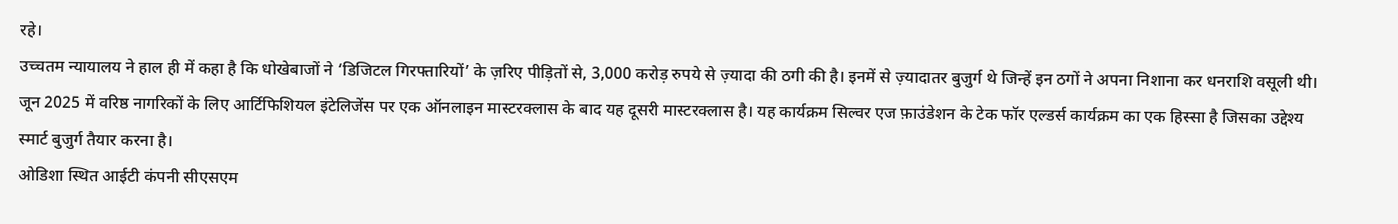रहे।
उच्चतम न्यायालय ने हाल ही में कहा है कि धोखेबाजों ने ‘डिजिटल गिरफ्तारियों’ के ज़रिए पीड़ितों से, 3,000 करोड़ रुपये से ज़्यादा की ठगी की है। इनमें से ज़्यादातर बुजुर्ग थे जिन्हें इन ठगों ने अपना निशाना कर धनराशि वसूली थी।
जून 2025 में वरिष्ठ नागरिकों के लिए आर्टिफिशियल इंटेलिजेंस पर एक ऑनलाइन मास्टरक्लास के बाद यह दूसरी मास्टरक्लास है। यह कार्यक्रम सिल्वर एज फ़ाउंडेशन के टेक फॉर एल्डर्स कार्यक्रम का एक हिस्सा है जिसका उद्देश्य स्मार्ट बुजुर्ग तैयार करना है।
ओडिशा स्थित आईटी कंपनी सीएसएम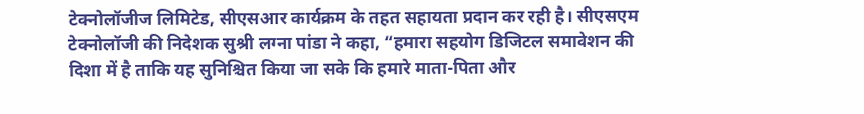टेक्नोलॉजीज लिमिटेड, सीएसआर कार्यक्रम के तहत सहायता प्रदान कर रही है। सीएसएम टेक्नोलॉजी की निदेशक सुश्री लग्ना पांडा ने कहा, “हमारा सहयोग डिजिटल समावेशन की दिशा में है ताकि यह सुनिश्चित किया जा सके कि हमारे माता-पिता और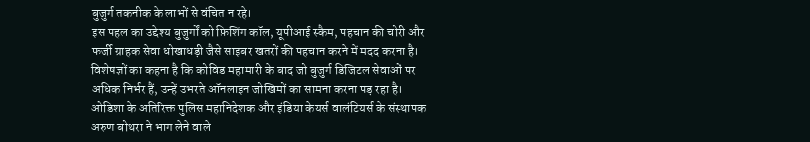बुजुर्ग तकनीक के लाभों से वंचित न रहे।
इस पहल का उद्देश्य बुजुर्गों को फ़िशिंग कॉल, यूपीआई स्कैम, पहचान की चोरी और फर्जी ग्राहक सेवा धोखाधड़ी जैसे साइबर खतरों की पहचान करने में मदद करना है। विशेषज्ञों का कहना है कि कोविड महामारी के बाद जो बुजुर्ग डिजिटल सेवाओं पर अधिक निर्भर हैं, उन्हें उभरते ऑनलाइन जोखिमों का सामना करना पड़ रहा है।
ओडिशा के अतिरिक्त पुलिस महानिदेशक और इंडिया केयर्स वालंटियर्स के संस्थापक अरुण बोथरा ने भाग लेने वाले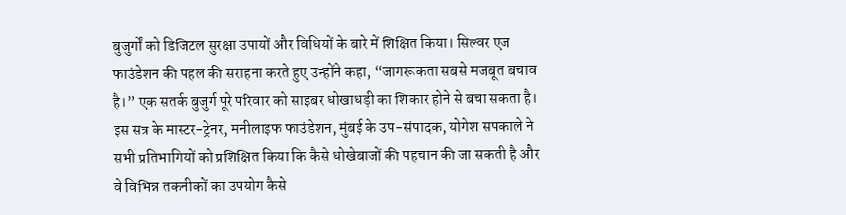बुजुर्गों को डिजिटल सुरक्षा उपायों और विधियों के बारे में शिक्षित किया। सिल्वर एज फाउंडेशन की पहल की सराहना करते हुए उन्होंने कहा, “जागरूकता सबसे मजबूत बचाव है।” एक सतर्क बुजुर्ग पूरे परिवार को साइबर धोखाधड़ी का शिकार होने से बचा सकता है।
इस सत्र के मास्टर-ट्रेनर, मनीलाइफ फाउंडेशन, मुंबई के उप-संपादक, योगेश सपकाले ने सभी प्रतिभागियों को प्रशिक्षित किया कि कैसे धोखेबाजों की पहचान की जा सकती है और वे विभिन्न तकनीकों का उपयोग कैसे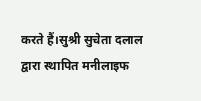करते हैं।सुश्री सुचेता दलाल द्वारा स्थापित मनीलाइफ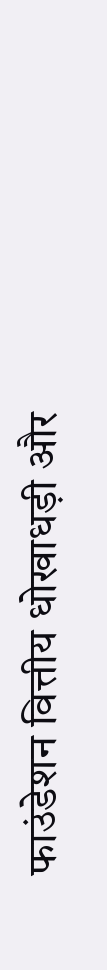फाउंडेशन वित्तीय धोखाधड़ी और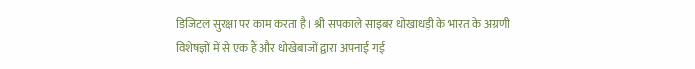डिजिटल सुरक्षा पर काम करता है। श्री सपकाले साइबर धोखाधड़ी के भारत के अग्रणी विशेषज्ञों में से एक हैं और धोखेबाजों द्वारा अपनाई गई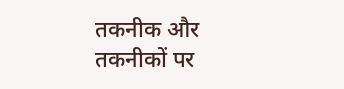तकनीक और तकनीकों पर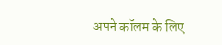अपने कॉलम के लिए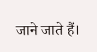जाने जाते हैं।